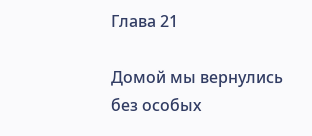Глава 21

Домой мы вернулись без особых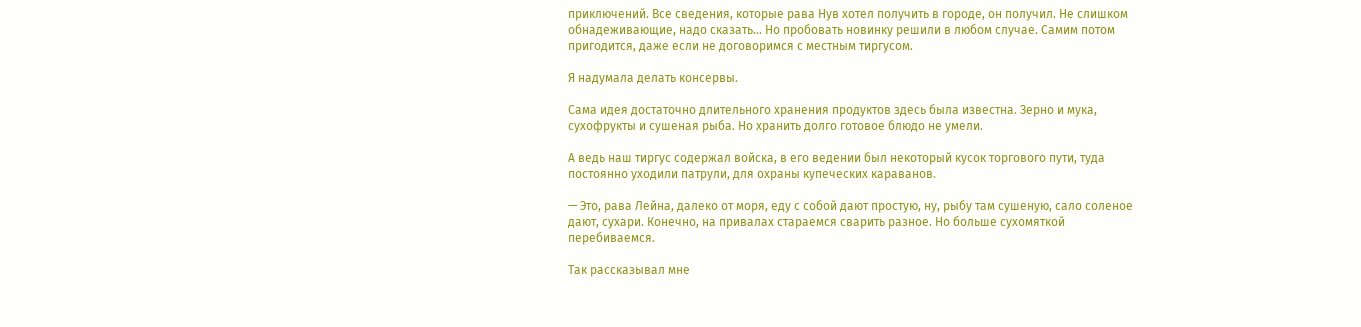приключений. Все сведения, которые рава Нув хотел получить в городе, он получил. Не слишком обнадеживающие, надо сказать… Но пробовать новинку решили в любом случае. Самим потом пригодится, даже если не договоримся с местным тиргусом.

Я надумала делать консервы.

Сама идея достаточно длительного хранения продуктов здесь была известна. Зерно и мука, сухофрукты и сушеная рыба. Но хранить долго готовое блюдо не умели.

А ведь наш тиргус содержал войска, в его ведении был некоторый кусок торгового пути, туда постоянно уходили патрули, для охраны купеческих караванов.

— Это, рава Лейна, далеко от моря, еду с собой дают простую, ну, рыбу там сушеную, сало соленое дают, сухари. Конечно, на привалах стараемся сварить разное. Но больше сухомяткой перебиваемся.

Так рассказывал мне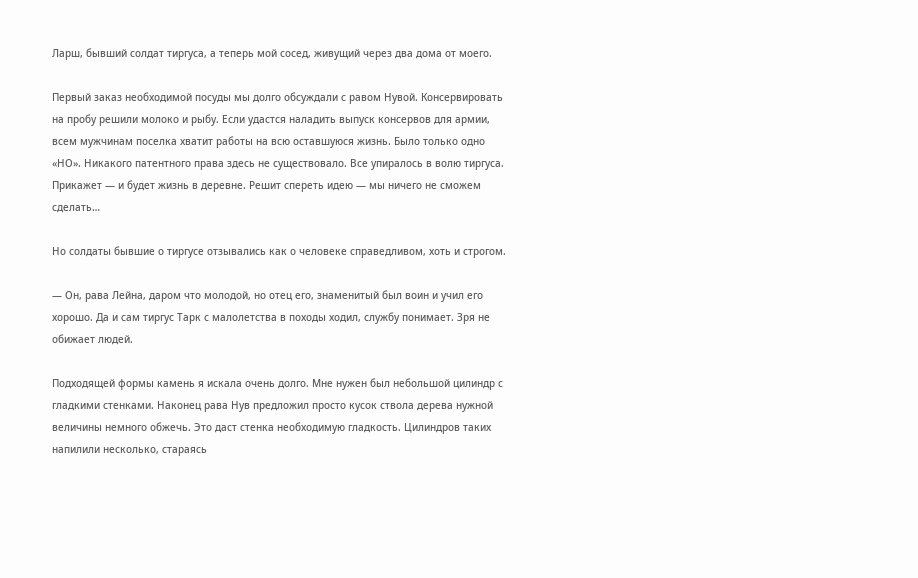Ларш, бывший солдат тиргуса, а теперь мой сосед, живущий через два дома от моего.

Первый заказ необходимой посуды мы долго обсуждали с равом Нувой. Консервировать на пробу решили молоко и рыбу. Если удастся наладить выпуск консервов для армии, всем мужчинам поселка хватит работы на всю оставшуюся жизнь. Было только одно «НО». Никакого патентного права здесь не существовало. Все упиралось в волю тиргуса. Прикажет — и будет жизнь в деревне. Решит спереть идею — мы ничего не сможем сделать…

Но солдаты бывшие о тиргусе отзывались как о человеке справедливом, хоть и строгом.

— Он, рава Лейна, даром что молодой, но отец его, знаменитый был воин и учил его хорошо. Да и сам тиргус Тарк с малолетства в походы ходил, службу понимает. Зря не обижает людей.

Подходящей формы камень я искала очень долго. Мне нужен был небольшой цилиндр с гладкими стенками. Наконец рава Нув предложил просто кусок ствола дерева нужной величины немного обжечь. Это даст стенка необходимую гладкость. Цилиндров таких напилили несколько, стараясь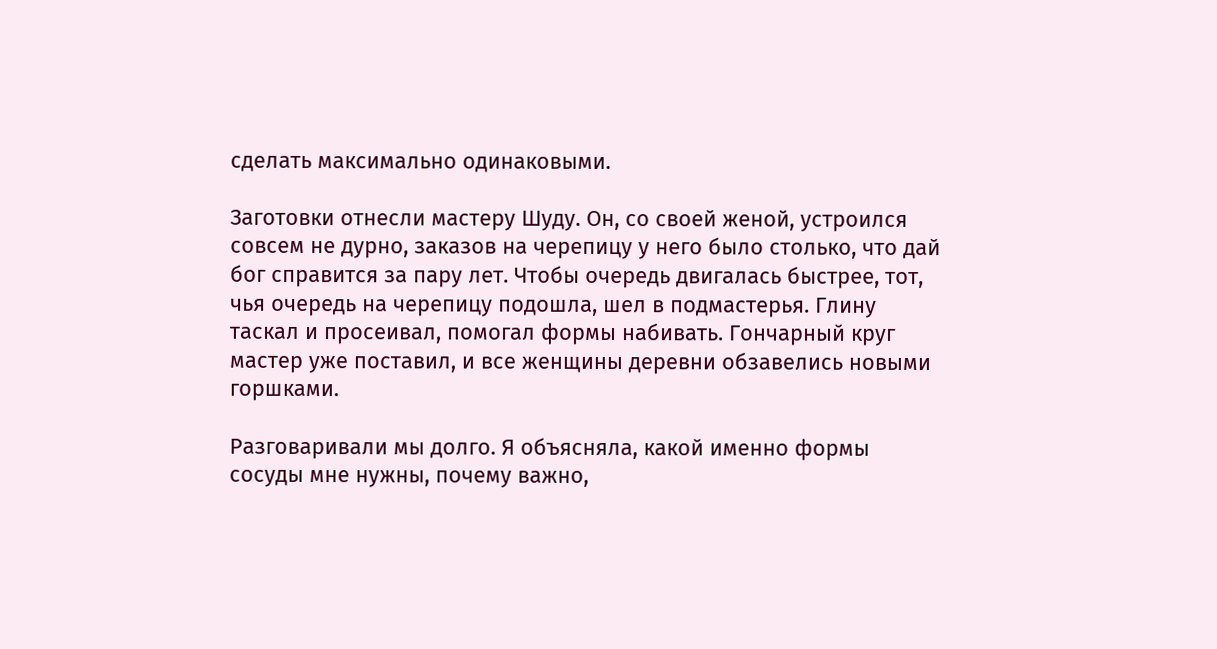сделать максимально одинаковыми.

Заготовки отнесли мастеру Шуду. Он, со своей женой, устроился совсем не дурно, заказов на черепицу у него было столько, что дай бог справится за пару лет. Чтобы очередь двигалась быстрее, тот, чья очередь на черепицу подошла, шел в подмастерья. Глину таскал и просеивал, помогал формы набивать. Гончарный круг мастер уже поставил, и все женщины деревни обзавелись новыми горшками.

Разговаривали мы долго. Я объясняла, какой именно формы сосуды мне нужны, почему важно,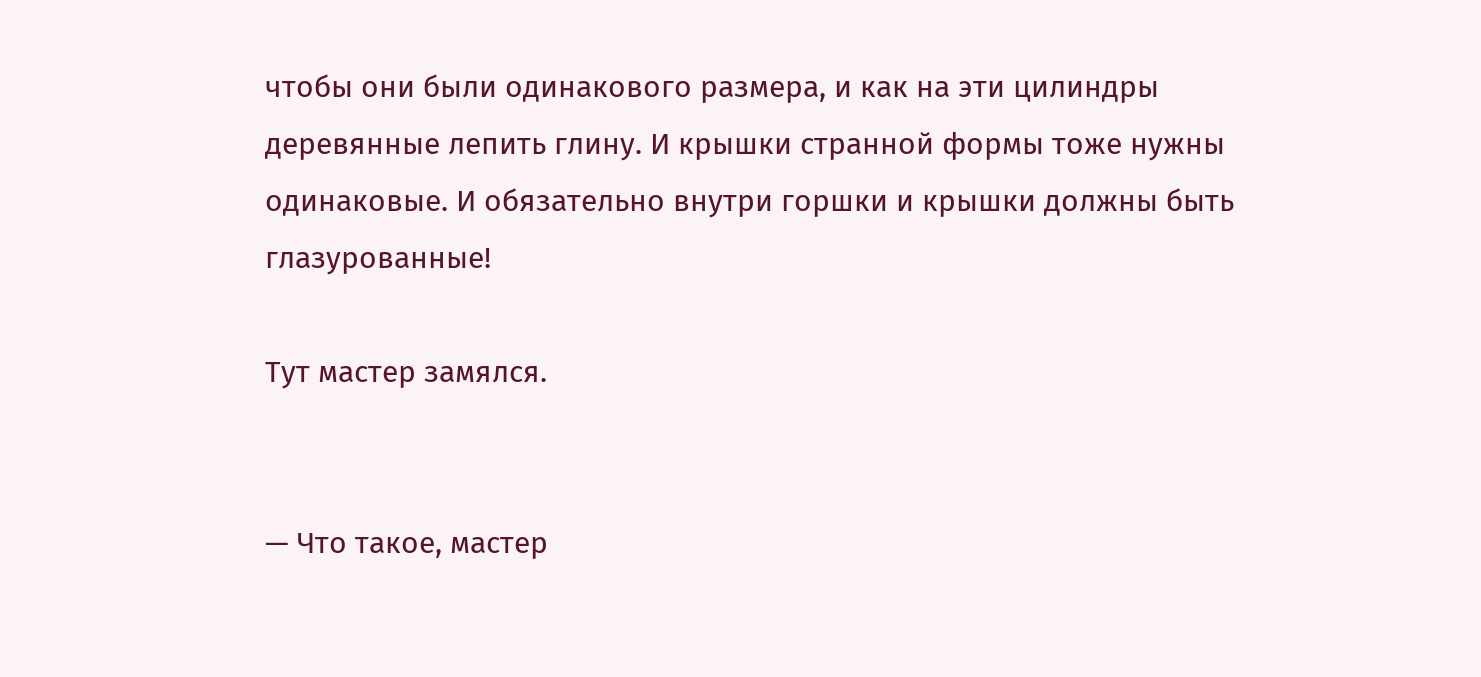чтобы они были одинакового размера, и как на эти цилиндры деревянные лепить глину. И крышки странной формы тоже нужны одинаковые. И обязательно внутри горшки и крышки должны быть глазурованные!

Тут мастер замялся.


— Что такое, мастер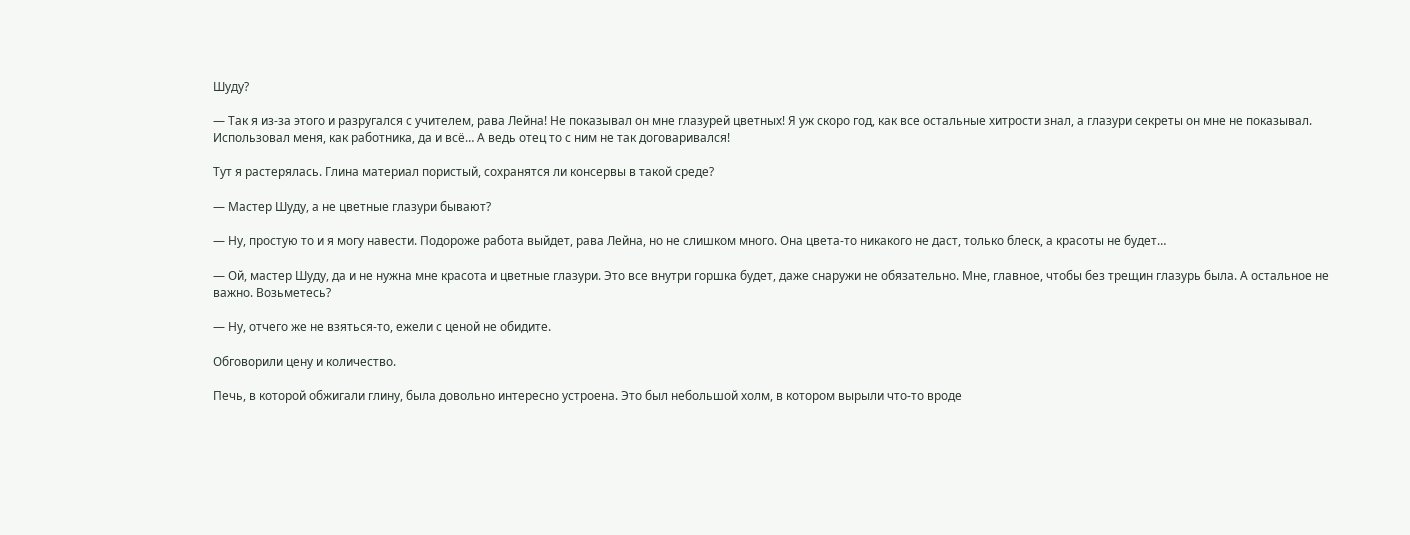Шуду?

— Так я из-за этого и разругался с учителем, рава Лейна! Не показывал он мне глазурей цветных! Я уж скоро год, как все остальные хитрости знал, а глазури секреты он мне не показывал. Использовал меня, как работника, да и всё… А ведь отец то с ним не так договаривался!

Тут я растерялась. Глина материал пористый, сохранятся ли консервы в такой среде?

— Мастер Шуду, а не цветные глазури бывают?

— Ну, простую то и я могу навести. Подороже работа выйдет, рава Лейна, но не слишком много. Она цвета-то никакого не даст, только блеск, а красоты не будет…

— Ой, мастер Шуду, да и не нужна мне красота и цветные глазури. Это все внутри горшка будет, даже снаружи не обязательно. Мне, главное, чтобы без трещин глазурь была. А остальное не важно. Возьметесь?

— Ну, отчего же не взяться-то, ежели с ценой не обидите.

Обговорили цену и количество.

Печь, в которой обжигали глину, была довольно интересно устроена. Это был небольшой холм, в котором вырыли что-то вроде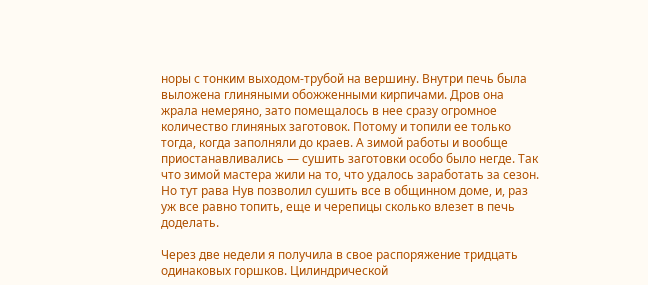норы с тонким выходом-трубой на вершину. Внутри печь была выложена глиняными обожженными кирпичами. Дров она жрала немеряно, зато помещалось в нее сразу огромное количество глиняных заготовок. Потому и топили ее только тогда, когда заполняли до краев. А зимой работы и вообще приостанавливались — сушить заготовки особо было негде. Так что зимой мастера жили на то, что удалось заработать за сезон. Но тут рава Нув позволил сушить все в общинном доме, и, раз уж все равно топить, еще и черепицы сколько влезет в печь доделать.

Через две недели я получила в свое распоряжение тридцать одинаковых горшков. Цилиндрической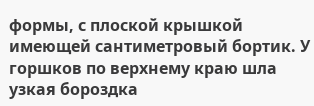формы, с плоской крышкой имеющей сантиметровый бортик. У горшков по верхнему краю шла узкая бороздка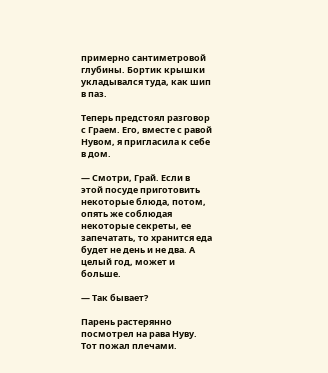примерно сантиметровой глубины. Бортик крышки укладывался туда, как шип в паз.

Теперь предстоял разговор с Граем. Его, вместе с равой Нувом, я пригласила к себе в дом.

— Смотри, Грай. Если в этой посуде приготовить некоторые блюда, потом, опять же соблюдая некоторые секреты, ее запечатать, то хранится еда будет не день и не два. А целый год, может и больше.

— Так бывает?

Парень растерянно посмотрел на рава Нуву. Тот пожал плечами.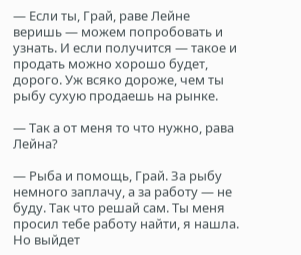— Если ты, Грай, раве Лейне веришь — можем попробовать и узнать. И если получится — такое и продать можно хорошо будет, дорого. Уж всяко дороже, чем ты рыбу сухую продаешь на рынке.

— Так а от меня то что нужно, рава Лейна?

— Рыба и помощь, Грай. За рыбу немного заплачу, а за работу — не буду. Так что решай сам. Ты меня просил тебе работу найти, я нашла. Но выйдет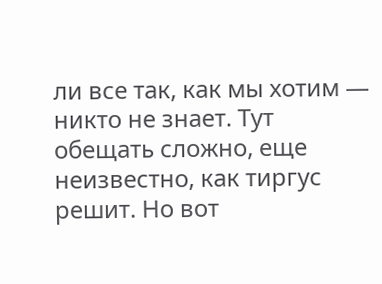ли все так, как мы хотим — никто не знает. Тут обещать сложно, еще неизвестно, как тиргус решит. Но вот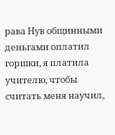рава Нув общинными деньгами оплатил горшки, я платила учителю, чтобы считать меня научил,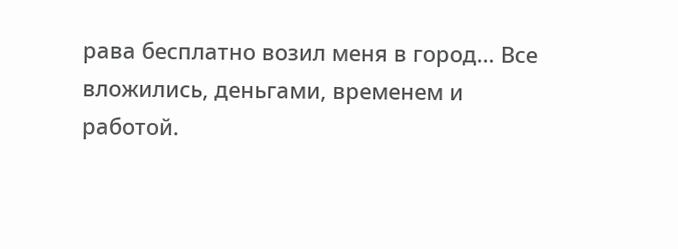рава бесплатно возил меня в город… Все вложились, деньгами, временем и работой.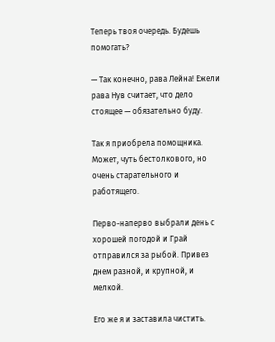Теперь твоя очередь. Будешь помогать?

— Так конечно, рава Лейна! Ежели рава Нув считает, что дело стоящее — обязательно буду.

Так я приобрела помощника. Может, чуть бестолкового, но очень старательного и работящего.

Перво-наперво выбрали день с хорошей погодой и Грай отправился за рыбой. Привез днем разной, и крупной, и мелкой.

Его же я и заставила чистить.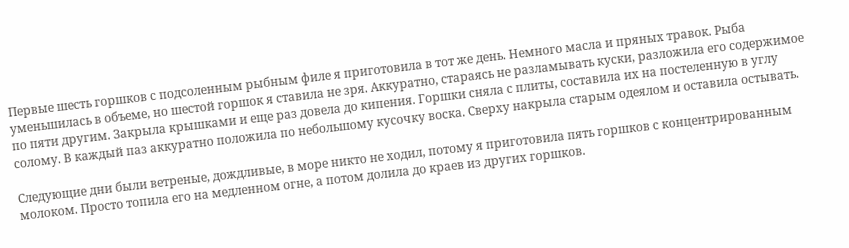Первые шесть горшков с подсоленным рыбным филе я приготовила в тот же день. Немного масла и пряных травок. Рыба уменьшилась в объеме, но шестой горшок я ставила не зря. Аккуратно, стараясь не разламывать куски, разложила его содержимое по пяти другим. Закрыла крышками и еще раз довела до кипения. Горшки сняла с плиты, составила их на постеленную в углу солому. В каждый паз аккуратно положила по небольшому кусочку воска. Сверху накрыла старым одеялом и оставила остывать.

Следующие дни были ветреные, дождливые, в море никто не ходил, потому я приготовила пять горшков с концентрированным молоком. Просто топила его на медленном огне, а потом долила до краев из других горшков.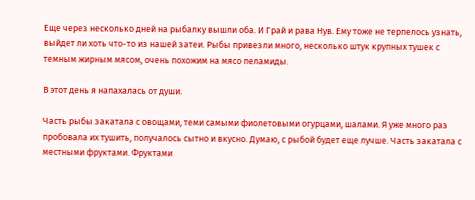Еще через несколько дней на рыбалку вышли оба. И Грай и рава Нув. Ему тоже не терпелось узнать, выйдет ли хоть что-то из нашей затеи. Рыбы привезли много, несколько штук крупных тушек с темным жирным мясом, очень похожим на мясо пеламиды.

В этот день я напахалась от души.

Часть рыбы закатала с овощами, теми самыми фиолетовыми огурцами, шалами. Я уже много раз пробовала их тушить, получалось сытно и вкусно. Думаю, с рыбой будет еще лучше. Часть закатала с местными фруктами. Фруктами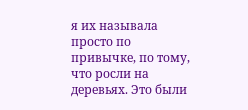я их называла просто по привычке, по тому, что росли на деревьях. Это были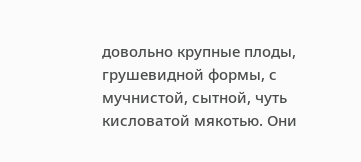довольно крупные плоды, грушевидной формы, с мучнистой, сытной, чуть кисловатой мякотью. Они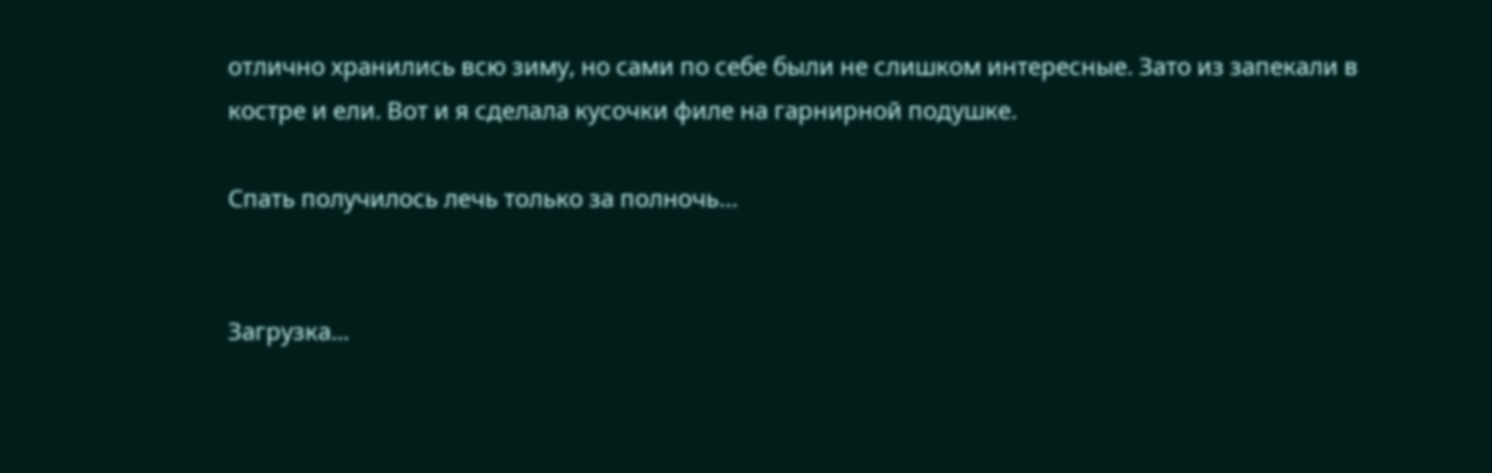отлично хранились всю зиму, но сами по себе были не слишком интересные. Зато из запекали в костре и ели. Вот и я сделала кусочки филе на гарнирной подушке.

Спать получилось лечь только за полночь…


Загрузка...